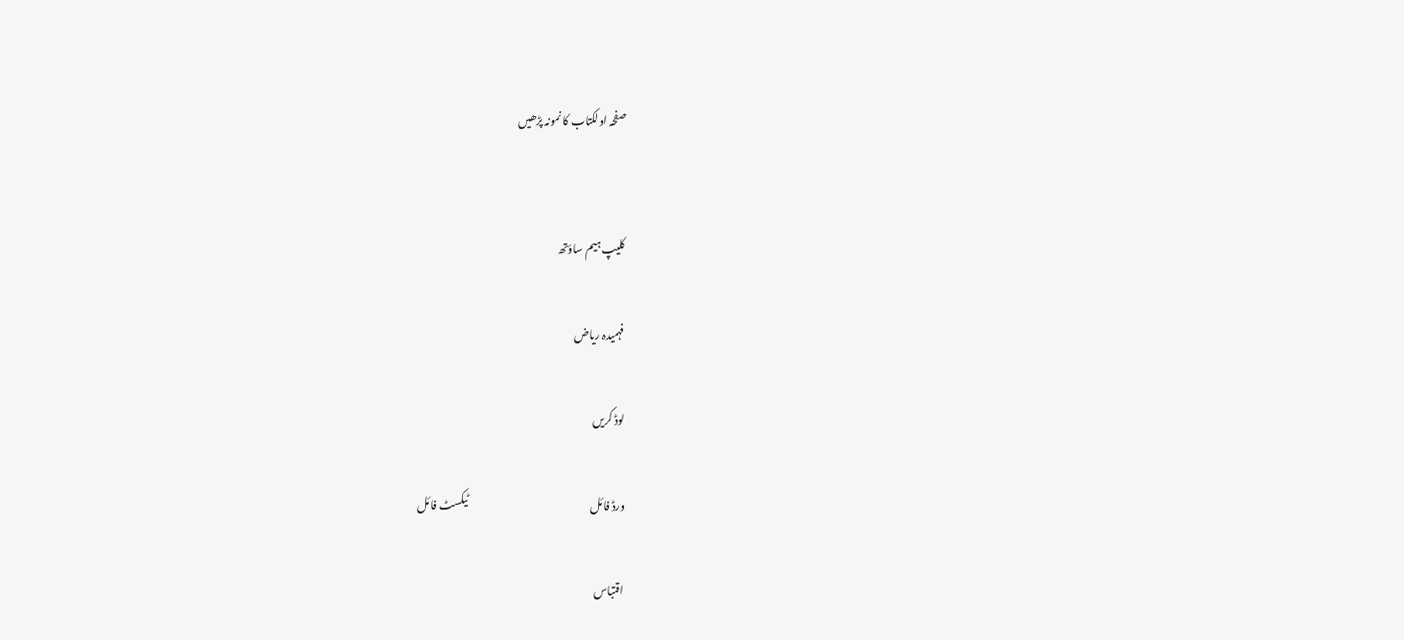صفحہ اولکتاب کا نمونہ پڑھیں


کلیپ ہیم ساؤتھ

فہمیدہ ریاض

لوڈ کریں

ورڈ فائل                                                         ٹیکسٹ فائل

اقتباس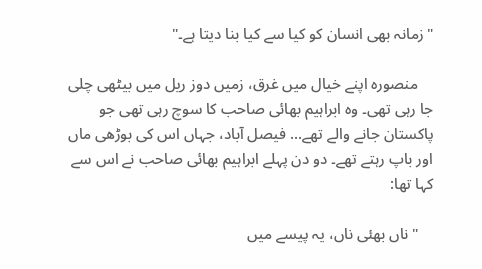"زمانہ بھی انسان کو کیا سے کیا بنا دیتا ہے۔"

    منصورہ اپنے خیال میں غرق، زمیں دوز ریل میں بیٹھی چلی جا رہی تھی۔ وہ ابراہیم بھائی صاحب کا سوچ رہی تھی جو پاکستان جانے والے تھے... فیصل آباد، جہاں اس کی بوڑھی ماں اور باپ رہتے تھے۔ دو دن پہلے ابراہیم بھائی صاحب نے اس سے کہا تھا:

    "ناں بھئی ناں، یہ پیسے میں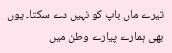تیرے ماں باپ کو نہیں دے سکتا۔ یوں بھی ہمارے پیارے وطن میں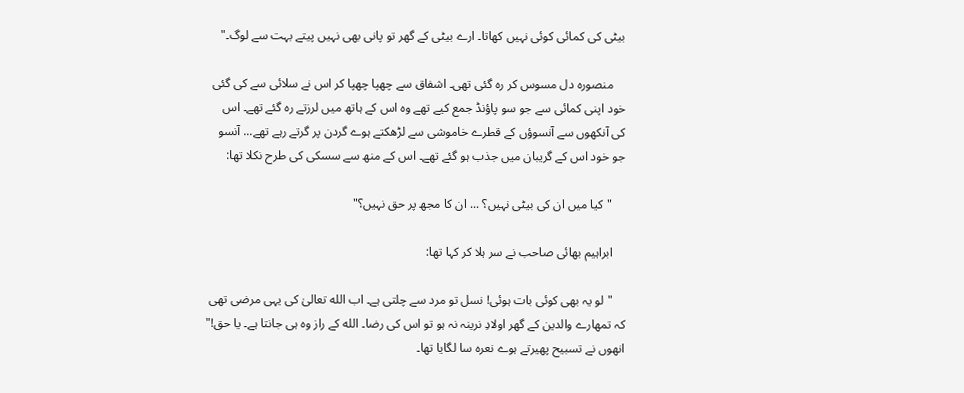بیٹی کی کمائی کوئی نہیں کھاتا۔ ارے بیٹی کے گھر تو پانی بھی نہیں پیتے بہت سے لوگ۔"

    منصورہ دل مسوس کر رہ گئی تھی۔ اشفاق سے چھپا چھپا کر اس نے سلائی سے کی گئی خود اپنی کمائی سے جو سو پاؤنڈ جمع کیے تھے وہ اس کے ہاتھ میں لرزتے رہ گئے تھے۔ اس کی آنکھوں سے آنسوؤں کے قطرے خاموشی سے لڑھکتے ہوے گردن پر گرتے رہے تھے... آنسو جو خود اس کے گریبان میں جذب ہو گئے تھے۔ اس کے منھ سے سسکی کی طرح نکلا تھا:

    "کیا میں ان کی بیٹی نہیں؟ ... ان کا مجھ پر حق نہیں؟"

    ابراہیم بھائی صاحب نے سر ہلا کر کہا تھا:

    "لو یہ بھی کوئی بات ہوئی! نسل تو مرد سے چلتی ہے۔ اب الله تعالیٰ کی یہی مرضی تھی کہ تمھارے والدین کے گھر اولادِ نرینہ نہ ہو تو اس کی رضا۔ الله کے راز وہ ہی جانتا ہے۔ یا حق!" انھوں نے تسبیح پھیرتے ہوے نعرہ سا لگایا تھا۔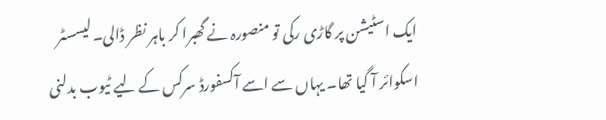ایک اسٹیشن پر گاڑی رکی تو منصورہ نے گھبرا کر باہر نظر ڈالی۔ لیسسٹر اسکوائر آ گیا تھا۔ یہاں سے اسے آکسفورڈ سرکس کے لیے ٹیوب بدلنی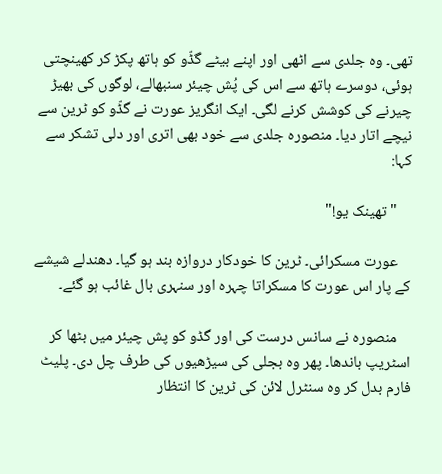تھی۔ وہ جلدی سے اٹھی اور اپنے بیٹے گڈّو کو ہاتھ پکڑ کر کھینچتی ہوئی، دوسرے ہاتھ سے اس کی پُش چیئر سنبھالے، لوگوں کی بھیڑ چیرنے کی کوشش کرنے لگی۔ ایک انگریز عورت نے گڈّو کو ٹرین سے نیچے اتار دیا۔ منصورہ جلدی سے خود بھی اتری اور دلی تشکر سے کہا:

    "تھینک یو!"

    عورت مسکرائی۔ ٹرین کا خودکار دروازہ بند ہو گیا۔ دھندلے شیشے کے پار اس عورت کا مسکراتا چہرہ اور سنہری بال غائب ہو گئے۔

    منصورہ نے سانس درست کی اور گڈو کو پش چیئر میں بٹھا کر اسٹریپ باندھا۔ پھر وہ بجلی کی سیڑھیوں کی طرف چل دی۔ پلیٹ فارم بدل کر وہ سنٹرل لائن کی ٹرین کا انتظار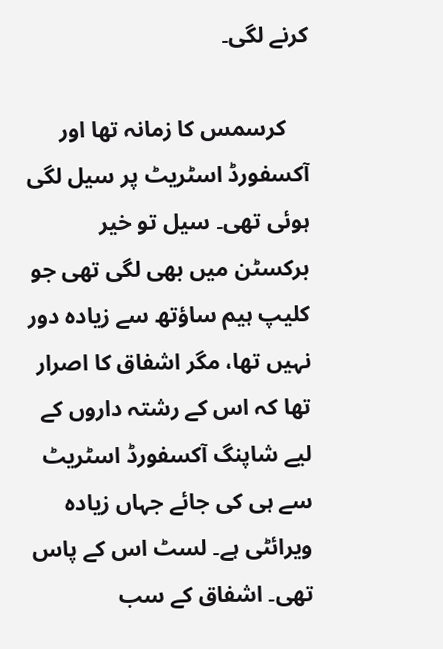کرنے لگی۔

    کرسمس کا زمانہ تھا اور آکسفورڈ اسٹریٹ پر سیل لگی ہوئی تھی۔ سیل تو خیر برکسٹن میں بھی لگی تھی جو کلیپ ہیم ساؤتھ سے زیادہ دور نہیں تھا، مگر اشفاق کا اصرار تھا کہ اس کے رشتہ داروں کے لیے شاپنگ آکسفورڈ اسٹریٹ سے ہی کی جائے جہاں زیادہ ویرائٹی ہے۔ لسٹ اس کے پاس تھی۔ اشفاق کے سب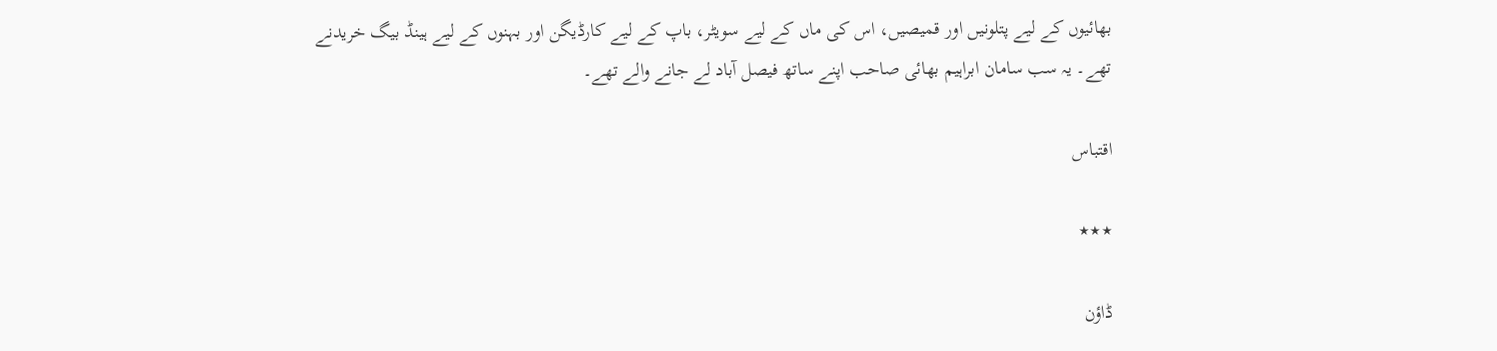بھائیوں کے لیے پتلونیں اور قمیصیں، اس کی ماں کے لیے سویٹر، باپ کے لیے کارڈیگن اور بہنوں کے لیے ہینڈ بیگ خریدنے تھے۔ یہ سب سامان ابراہیم بھائی صاحب اپنے ساتھ فیصل آباد لے جانے والے تھے۔

اقتباس

٭٭٭

ڈاؤن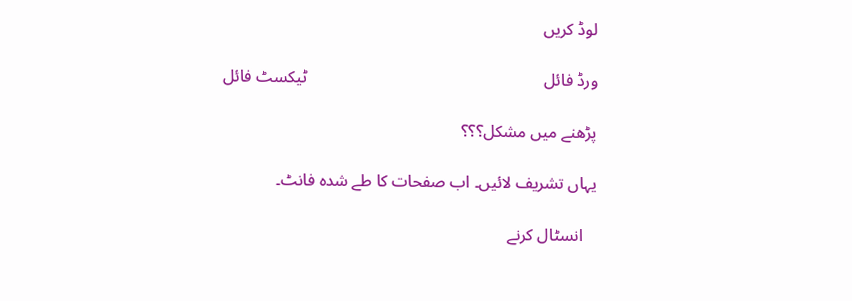لوڈ کریں

ورڈ فائل                                                         ٹیکسٹ فائل

پڑھنے میں مشکل؟؟؟

یہاں تشریف لائیں۔ اب صفحات کا طے شدہ فانٹ۔

   انسٹال کرنے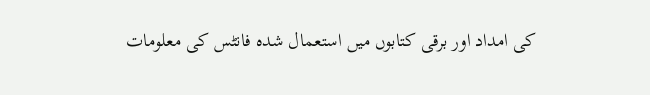کی امداد اور برقی کتابوں میں استعمال شدہ فانٹس کی معلومات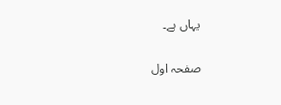یہاں ہے۔

صفحہ اول